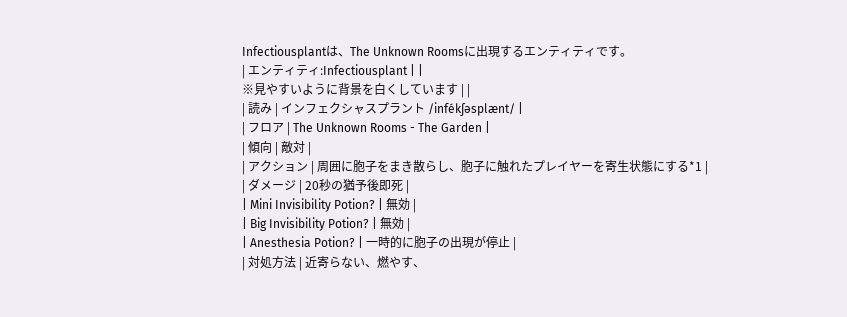Infectiousplantは、The Unknown Roomsに出現するエンティティです。
| エンティティ:Infectiousplant | |
※見やすいように背景を白くしています | |
| 読み | インフェクシャスプラント /infékʃəsplænt/ |
| フロア | The Unknown Rooms - The Garden |
| 傾向 | 敵対 |
| アクション | 周囲に胞子をまき散らし、胞子に触れたプレイヤーを寄生状態にする*1 |
| ダメージ | 20秒の猶予後即死 |
| Mini Invisibility Potion? | 無効 |
| Big Invisibility Potion? | 無効 |
| Anesthesia Potion? | 一時的に胞子の出現が停止 |
| 対処方法 | 近寄らない、燃やす、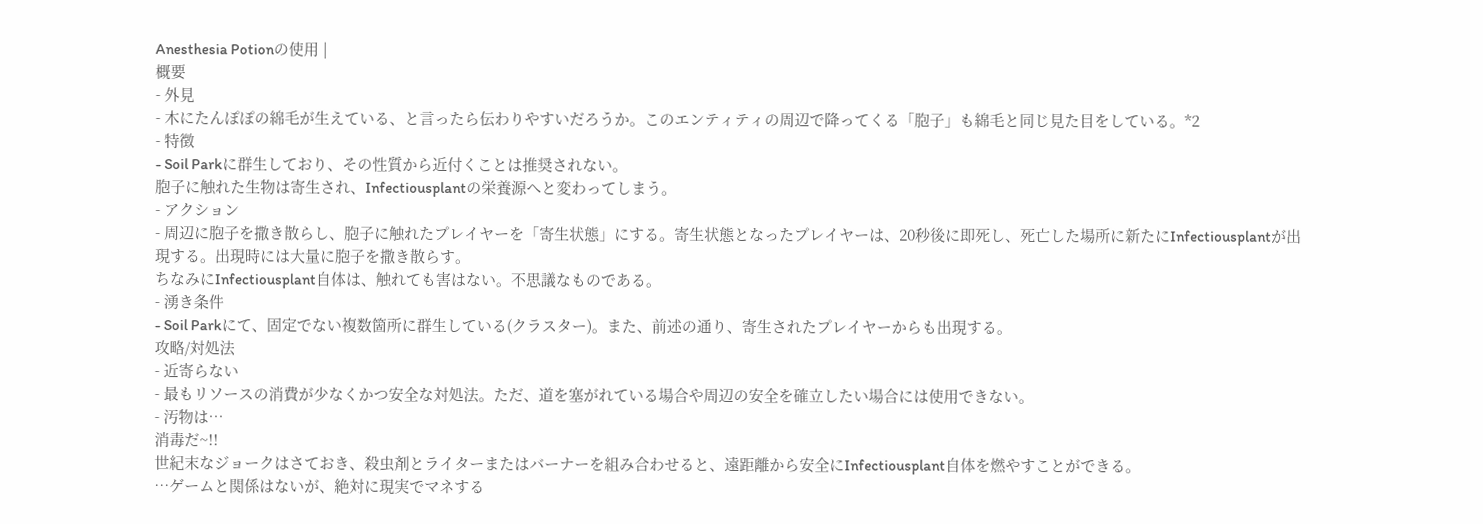Anesthesia Potionの使用 |
概要
- 外見
- 木にたんぽぽの綿毛が生えている、と言ったら伝わりやすいだろうか。このエンティティの周辺で降ってくる「胞子」も綿毛と同じ見た目をしている。*2
- 特徴
- Soil Parkに群生しており、その性質から近付くことは推奨されない。
胞子に触れた生物は寄生され、Infectiousplantの栄養源へと変わってしまう。
- アクション
- 周辺に胞子を撒き散らし、胞子に触れたプレイヤーを「寄生状態」にする。寄生状態となったプレイヤーは、20秒後に即死し、死亡した場所に新たにInfectiousplantが出現する。出現時には大量に胞子を撒き散らす。
ちなみにInfectiousplant自体は、触れても害はない。不思議なものである。
- 湧き条件
- Soil Parkにて、固定でない複数箇所に群生している(クラスター)。また、前述の通り、寄生されたプレイヤーからも出現する。
攻略/対処法
- 近寄らない
- 最もリソースの消費が少なくかつ安全な対処法。ただ、道を塞がれている場合や周辺の安全を確立したい場合には使用できない。
- 汚物は…
消毒だ~!!
世紀末なジョークはさておき、殺虫剤とライターまたはバーナーを組み合わせると、遠距離から安全にInfectiousplant自体を燃やすことができる。
…ゲームと関係はないが、絶対に現実でマネする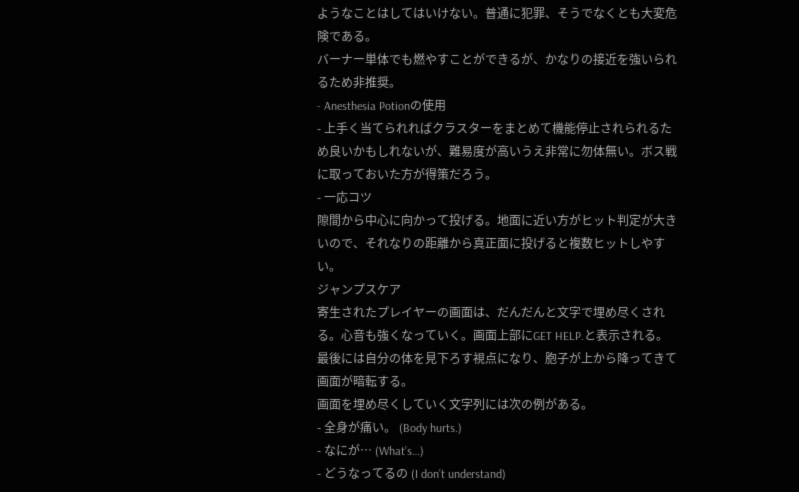ようなことはしてはいけない。普通に犯罪、そうでなくとも大変危険である。
バーナー単体でも燃やすことができるが、かなりの接近を強いられるため非推奨。
- Anesthesia Potionの使用
- 上手く当てられればクラスターをまとめて機能停止されられるため良いかもしれないが、難易度が高いうえ非常に勿体無い。ボス戦に取っておいた方が得策だろう。
- 一応コツ
隙間から中心に向かって投げる。地面に近い方がヒット判定が大きいので、それなりの距離から真正面に投げると複数ヒットしやすい。
ジャンプスケア
寄生されたプレイヤーの画面は、だんだんと文字で埋め尽くされる。心音も強くなっていく。画面上部にGET HELP.と表示される。
最後には自分の体を見下ろす視点になり、胞子が上から降ってきて画面が暗転する。
画面を埋め尽くしていく文字列には次の例がある。
- 全身が痛い。 (Body hurts.)
- なにが… (What’s…)
- どうなってるの (I don’t understand)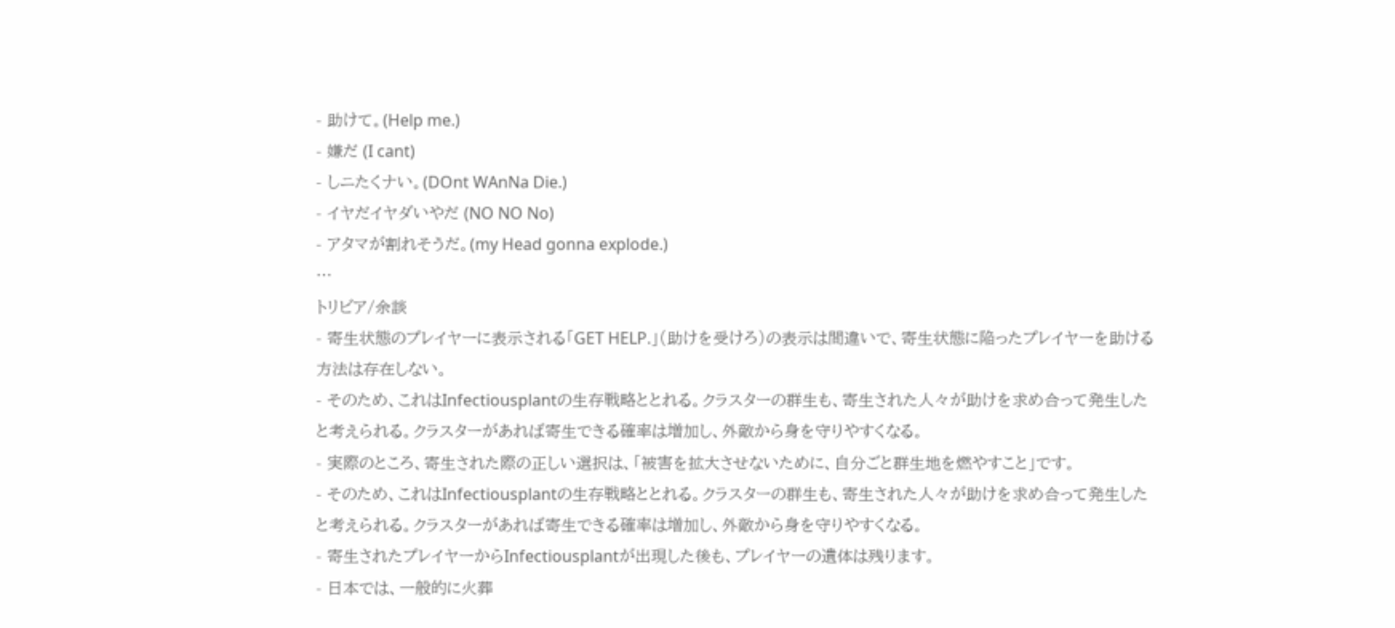- 助けて。(Help me.)
- 嫌だ (I cant)
- しニたくナい。(DOnt WAnNa Die.)
- イヤだイヤダいやだ (NO NO No)
- アタマが割れそうだ。(my Head gonna explode.)
…
トリビア/余談
- 寄生状態のプレイヤーに表示される「GET HELP.」(助けを受けろ)の表示は間違いで、寄生状態に陥ったプレイヤーを助ける方法は存在しない。
- そのため、これはInfectiousplantの生存戦略ととれる。クラスターの群生も、寄生された人々が助けを求め合って発生したと考えられる。クラスターがあれば寄生できる確率は増加し、外敵から身を守りやすくなる。
- 実際のところ、寄生された際の正しい選択は、「被害を拡大させないために、自分ごと群生地を燃やすこと」です。
- そのため、これはInfectiousplantの生存戦略ととれる。クラスターの群生も、寄生された人々が助けを求め合って発生したと考えられる。クラスターがあれば寄生できる確率は増加し、外敵から身を守りやすくなる。
- 寄生されたプレイヤーからInfectiousplantが出現した後も、プレイヤーの遺体は残ります。
- 日本では、一般的に火葬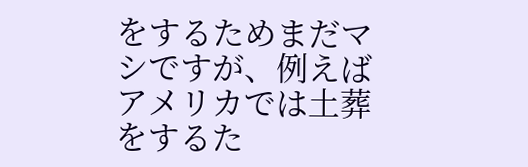をするためまだマシですが、例えばアメリカでは土葬をするた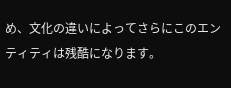め、文化の違いによってさらにこのエンティティは残酷になります。